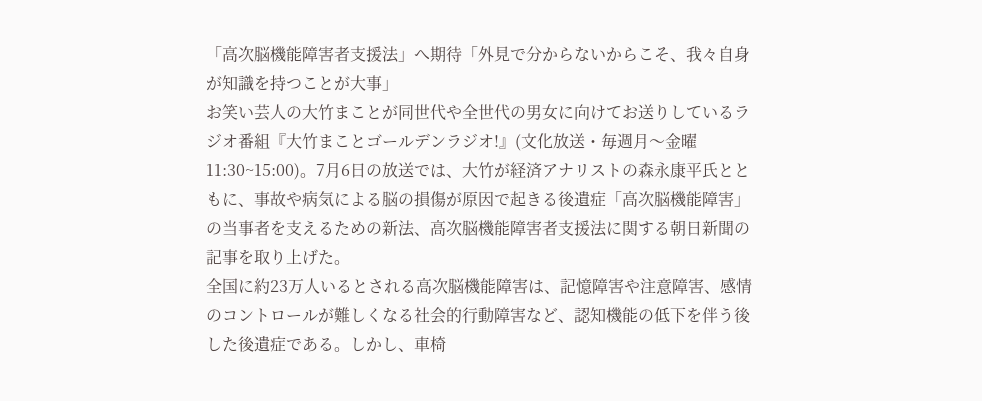「高次脳機能障害者支援法」へ期待「外見で分からないからこそ、我々自身が知識を持つことが大事」
お笑い芸人の大竹まことが同世代や全世代の男女に向けてお送りしているラジオ番組『大竹まことゴールデンラジオ!』(文化放送・毎週月〜金曜11:30~15:00)。7月6日の放送では、大竹が経済アナリストの森永康平氏とともに、事故や病気による脳の損傷が原因で起きる後遺症「高次脳機能障害」の当事者を支えるための新法、高次脳機能障害者支援法に関する朝日新聞の記事を取り上げた。
全国に約23万人いるとされる高次脳機能障害は、記憶障害や注意障害、感情のコントロールが難しくなる社会的行動障害など、認知機能の低下を伴う後した後遺症である。しかし、車椅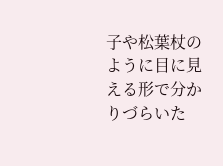子や松葉杖のように目に見える形で分かりづらいた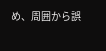め、周囲から誤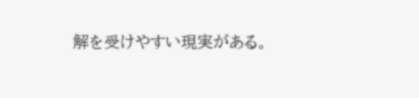解を受けやすい現実がある。